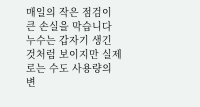매일의 작은 점검이 큰 손실을 막습니다
누수는 갑자기 생긴 것처럼 보이지만 실제로는 수도 사용량의 변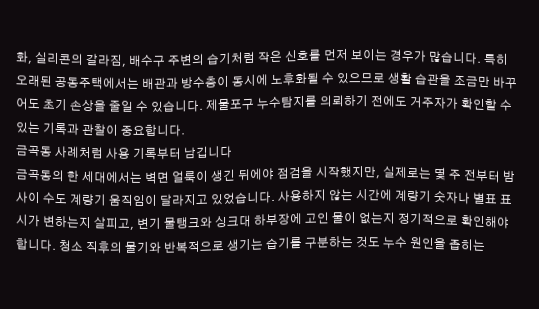화, 실리콘의 갈라짐, 배수구 주변의 습기처럼 작은 신호를 먼저 보이는 경우가 많습니다. 특히 오래된 공동주택에서는 배관과 방수층이 동시에 노후화될 수 있으므로 생활 습관을 조금만 바꾸어도 초기 손상을 줄일 수 있습니다. 제물포구 누수탐지를 의뢰하기 전에도 거주자가 확인할 수 있는 기록과 관찰이 중요합니다.
금곡동 사례처럼 사용 기록부터 남깁니다
금곡동의 한 세대에서는 벽면 얼룩이 생긴 뒤에야 점검을 시작했지만, 실제로는 몇 주 전부터 밤사이 수도 계량기 움직임이 달라지고 있었습니다. 사용하지 않는 시간에 계량기 숫자나 별표 표시가 변하는지 살피고, 변기 물탱크와 싱크대 하부장에 고인 물이 없는지 정기적으로 확인해야 합니다. 청소 직후의 물기와 반복적으로 생기는 습기를 구분하는 것도 누수 원인을 좁히는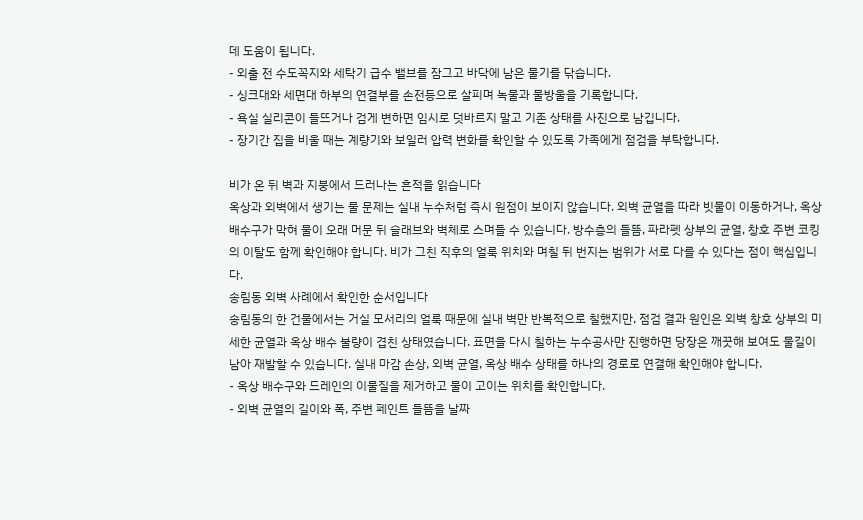데 도움이 됩니다.
- 외출 전 수도꼭지와 세탁기 급수 밸브를 잠그고 바닥에 남은 물기를 닦습니다.
- 싱크대와 세면대 하부의 연결부를 손전등으로 살피며 녹물과 물방울을 기록합니다.
- 욕실 실리콘이 들뜨거나 검게 변하면 임시로 덧바르지 말고 기존 상태를 사진으로 남깁니다.
- 장기간 집을 비울 때는 계량기와 보일러 압력 변화를 확인할 수 있도록 가족에게 점검을 부탁합니다.

비가 온 뒤 벽과 지붕에서 드러나는 흔적을 읽습니다
옥상과 외벽에서 생기는 물 문제는 실내 누수처럼 즉시 원점이 보이지 않습니다. 외벽 균열을 따라 빗물이 이동하거나, 옥상 배수구가 막혀 물이 오래 머문 뒤 슬래브와 벽체로 스며들 수 있습니다. 방수층의 들뜸, 파라펫 상부의 균열, 창호 주변 코킹의 이탈도 함께 확인해야 합니다. 비가 그친 직후의 얼룩 위치와 며칠 뒤 번지는 범위가 서로 다를 수 있다는 점이 핵심입니다.
송림동 외벽 사례에서 확인한 순서입니다
송림동의 한 건물에서는 거실 모서리의 얼룩 때문에 실내 벽만 반복적으로 칠했지만, 점검 결과 원인은 외벽 창호 상부의 미세한 균열과 옥상 배수 불량이 겹친 상태였습니다. 표면을 다시 칠하는 누수공사만 진행하면 당장은 깨끗해 보여도 물길이 남아 재발할 수 있습니다. 실내 마감 손상, 외벽 균열, 옥상 배수 상태를 하나의 경로로 연결해 확인해야 합니다.
- 옥상 배수구와 드레인의 이물질을 제거하고 물이 고이는 위치를 확인합니다.
- 외벽 균열의 길이와 폭, 주변 페인트 들뜸을 날짜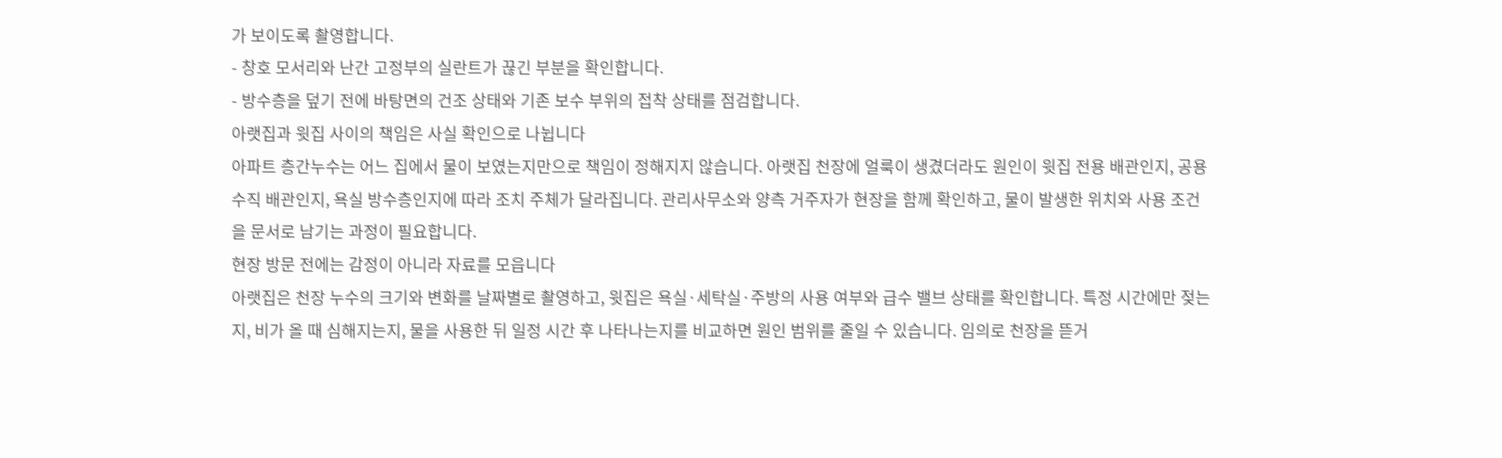가 보이도록 촬영합니다.
- 창호 모서리와 난간 고정부의 실란트가 끊긴 부분을 확인합니다.
- 방수층을 덮기 전에 바탕면의 건조 상태와 기존 보수 부위의 접착 상태를 점검합니다.
아랫집과 윗집 사이의 책임은 사실 확인으로 나뉩니다
아파트 층간누수는 어느 집에서 물이 보였는지만으로 책임이 정해지지 않습니다. 아랫집 천장에 얼룩이 생겼더라도 원인이 윗집 전용 배관인지, 공용 수직 배관인지, 욕실 방수층인지에 따라 조치 주체가 달라집니다. 관리사무소와 양측 거주자가 현장을 함께 확인하고, 물이 발생한 위치와 사용 조건을 문서로 남기는 과정이 필요합니다.
현장 방문 전에는 감정이 아니라 자료를 모읍니다
아랫집은 천장 누수의 크기와 변화를 날짜별로 촬영하고, 윗집은 욕실·세탁실·주방의 사용 여부와 급수 밸브 상태를 확인합니다. 특정 시간에만 젖는지, 비가 올 때 심해지는지, 물을 사용한 뒤 일정 시간 후 나타나는지를 비교하면 원인 범위를 줄일 수 있습니다. 임의로 천장을 뜯거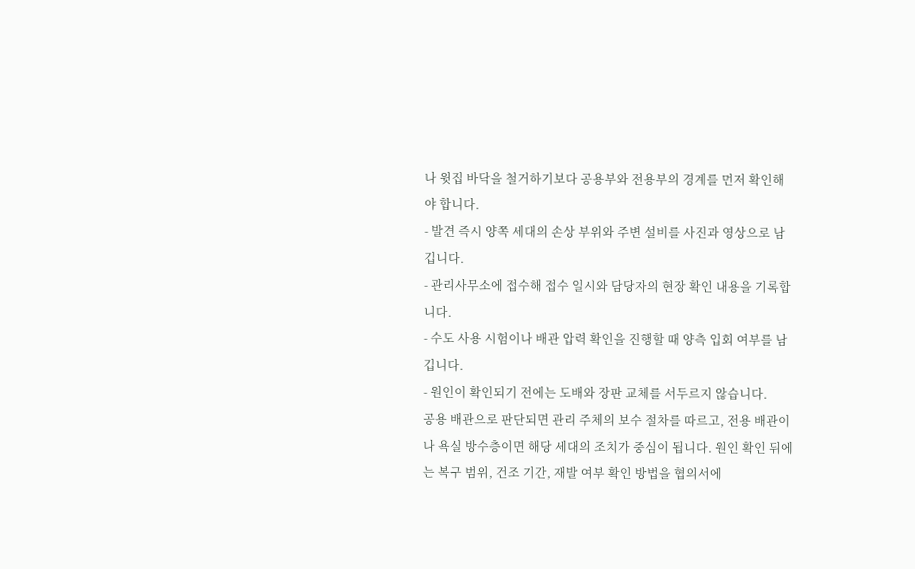나 윗집 바닥을 철거하기보다 공용부와 전용부의 경계를 먼저 확인해야 합니다.
- 발견 즉시 양쪽 세대의 손상 부위와 주변 설비를 사진과 영상으로 남깁니다.
- 관리사무소에 접수해 접수 일시와 담당자의 현장 확인 내용을 기록합니다.
- 수도 사용 시험이나 배관 압력 확인을 진행할 때 양측 입회 여부를 남깁니다.
- 원인이 확인되기 전에는 도배와 장판 교체를 서두르지 않습니다.
공용 배관으로 판단되면 관리 주체의 보수 절차를 따르고, 전용 배관이나 욕실 방수층이면 해당 세대의 조치가 중심이 됩니다. 원인 확인 뒤에는 복구 범위, 건조 기간, 재발 여부 확인 방법을 협의서에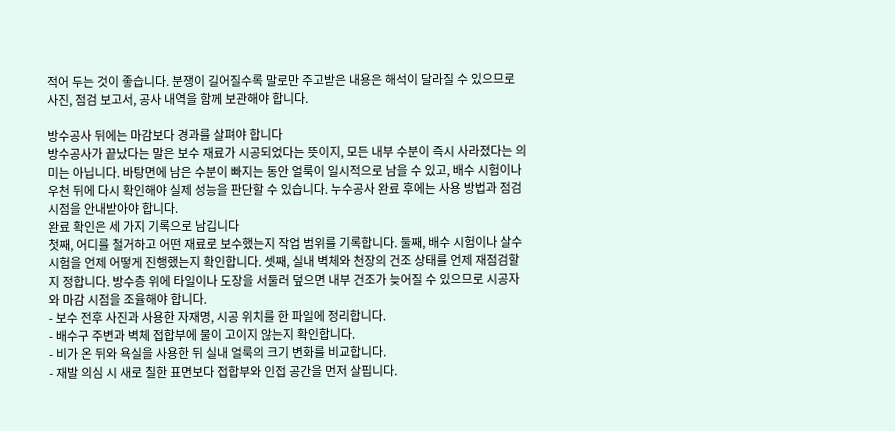적어 두는 것이 좋습니다. 분쟁이 길어질수록 말로만 주고받은 내용은 해석이 달라질 수 있으므로 사진, 점검 보고서, 공사 내역을 함께 보관해야 합니다.

방수공사 뒤에는 마감보다 경과를 살펴야 합니다
방수공사가 끝났다는 말은 보수 재료가 시공되었다는 뜻이지, 모든 내부 수분이 즉시 사라졌다는 의미는 아닙니다. 바탕면에 남은 수분이 빠지는 동안 얼룩이 일시적으로 남을 수 있고, 배수 시험이나 우천 뒤에 다시 확인해야 실제 성능을 판단할 수 있습니다. 누수공사 완료 후에는 사용 방법과 점검 시점을 안내받아야 합니다.
완료 확인은 세 가지 기록으로 남깁니다
첫째, 어디를 철거하고 어떤 재료로 보수했는지 작업 범위를 기록합니다. 둘째, 배수 시험이나 살수 시험을 언제 어떻게 진행했는지 확인합니다. 셋째, 실내 벽체와 천장의 건조 상태를 언제 재점검할지 정합니다. 방수층 위에 타일이나 도장을 서둘러 덮으면 내부 건조가 늦어질 수 있으므로 시공자와 마감 시점을 조율해야 합니다.
- 보수 전후 사진과 사용한 자재명, 시공 위치를 한 파일에 정리합니다.
- 배수구 주변과 벽체 접합부에 물이 고이지 않는지 확인합니다.
- 비가 온 뒤와 욕실을 사용한 뒤 실내 얼룩의 크기 변화를 비교합니다.
- 재발 의심 시 새로 칠한 표면보다 접합부와 인접 공간을 먼저 살핍니다.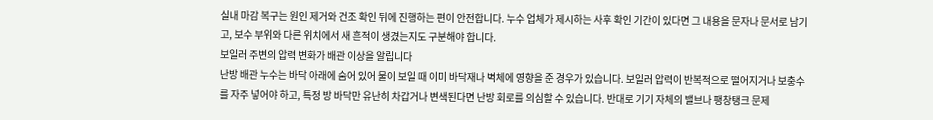실내 마감 복구는 원인 제거와 건조 확인 뒤에 진행하는 편이 안전합니다. 누수 업체가 제시하는 사후 확인 기간이 있다면 그 내용을 문자나 문서로 남기고, 보수 부위와 다른 위치에서 새 흔적이 생겼는지도 구분해야 합니다.
보일러 주변의 압력 변화가 배관 이상을 알립니다
난방 배관 누수는 바닥 아래에 숨어 있어 물이 보일 때 이미 바닥재나 벽체에 영향을 준 경우가 있습니다. 보일러 압력이 반복적으로 떨어지거나 보충수를 자주 넣어야 하고, 특정 방 바닥만 유난히 차갑거나 변색된다면 난방 회로를 의심할 수 있습니다. 반대로 기기 자체의 밸브나 팽창탱크 문제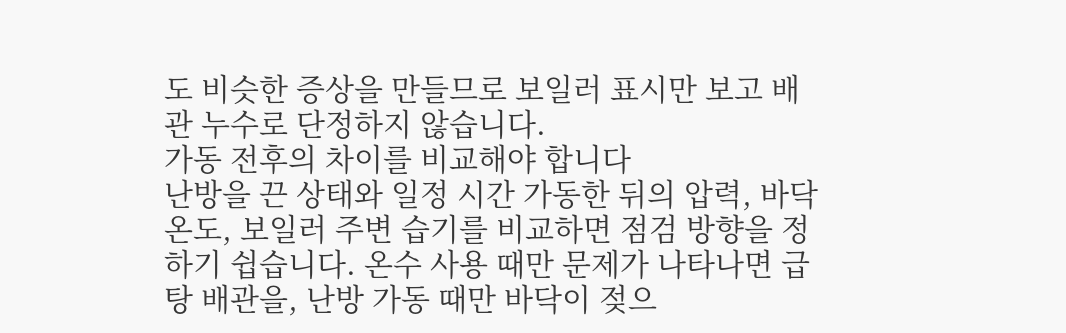도 비슷한 증상을 만들므로 보일러 표시만 보고 배관 누수로 단정하지 않습니다.
가동 전후의 차이를 비교해야 합니다
난방을 끈 상태와 일정 시간 가동한 뒤의 압력, 바닥 온도, 보일러 주변 습기를 비교하면 점검 방향을 정하기 쉽습니다. 온수 사용 때만 문제가 나타나면 급탕 배관을, 난방 가동 때만 바닥이 젖으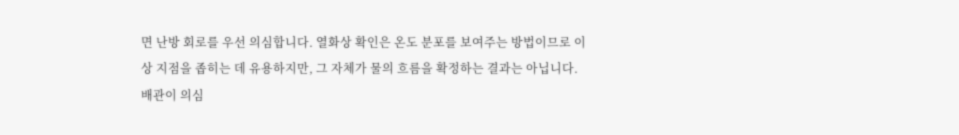면 난방 회로를 우선 의심합니다. 열화상 확인은 온도 분포를 보여주는 방법이므로 이상 지점을 좁히는 데 유용하지만, 그 자체가 물의 흐름을 확정하는 결과는 아닙니다.
배관이 의심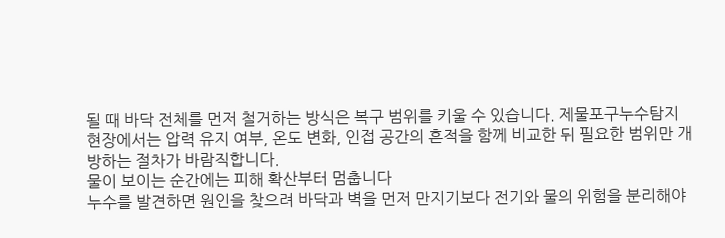될 때 바닥 전체를 먼저 철거하는 방식은 복구 범위를 키울 수 있습니다. 제물포구누수탐지 현장에서는 압력 유지 여부, 온도 변화, 인접 공간의 흔적을 함께 비교한 뒤 필요한 범위만 개방하는 절차가 바람직합니다.
물이 보이는 순간에는 피해 확산부터 멈춥니다
누수를 발견하면 원인을 찾으려 바닥과 벽을 먼저 만지기보다 전기와 물의 위험을 분리해야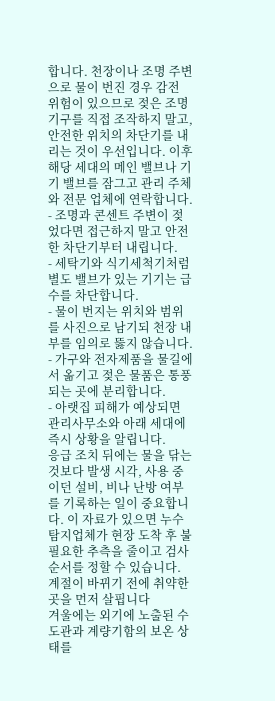합니다. 천장이나 조명 주변으로 물이 번진 경우 감전 위험이 있으므로 젖은 조명기구를 직접 조작하지 말고, 안전한 위치의 차단기를 내리는 것이 우선입니다. 이후 해당 세대의 메인 밸브나 기기 밸브를 잠그고 관리 주체와 전문 업체에 연락합니다.
- 조명과 콘센트 주변이 젖었다면 접근하지 말고 안전한 차단기부터 내립니다.
- 세탁기와 식기세척기처럼 별도 밸브가 있는 기기는 급수를 차단합니다.
- 물이 번지는 위치와 범위를 사진으로 남기되 천장 내부를 임의로 뚫지 않습니다.
- 가구와 전자제품을 물길에서 옮기고 젖은 물품은 통풍되는 곳에 분리합니다.
- 아랫집 피해가 예상되면 관리사무소와 아래 세대에 즉시 상황을 알립니다.
응급 조치 뒤에는 물을 닦는 것보다 발생 시각, 사용 중이던 설비, 비나 난방 여부를 기록하는 일이 중요합니다. 이 자료가 있으면 누수탐지업체가 현장 도착 후 불필요한 추측을 줄이고 검사 순서를 정할 수 있습니다.
계절이 바뀌기 전에 취약한 곳을 먼저 살핍니다
겨울에는 외기에 노출된 수도관과 계량기함의 보온 상태를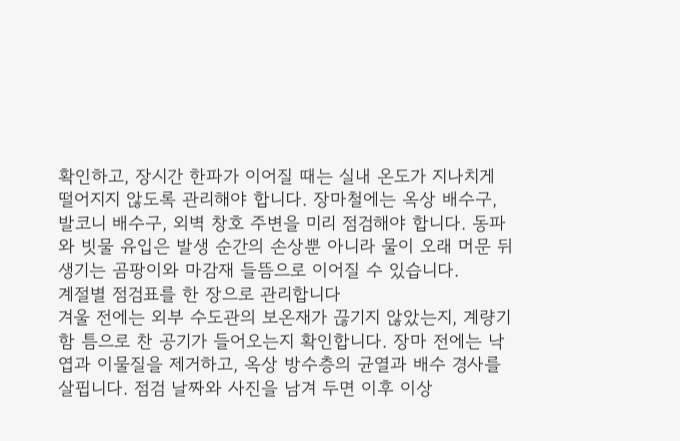확인하고, 장시간 한파가 이어질 때는 실내 온도가 지나치게 떨어지지 않도록 관리해야 합니다. 장마철에는 옥상 배수구, 발코니 배수구, 외벽 창호 주변을 미리 점검해야 합니다. 동파와 빗물 유입은 발생 순간의 손상뿐 아니라 물이 오래 머문 뒤 생기는 곰팡이와 마감재 들뜸으로 이어질 수 있습니다.
계절별 점검표를 한 장으로 관리합니다
겨울 전에는 외부 수도관의 보온재가 끊기지 않았는지, 계량기함 틈으로 찬 공기가 들어오는지 확인합니다. 장마 전에는 낙엽과 이물질을 제거하고, 옥상 방수층의 균열과 배수 경사를 살핍니다. 점검 날짜와 사진을 남겨 두면 이후 이상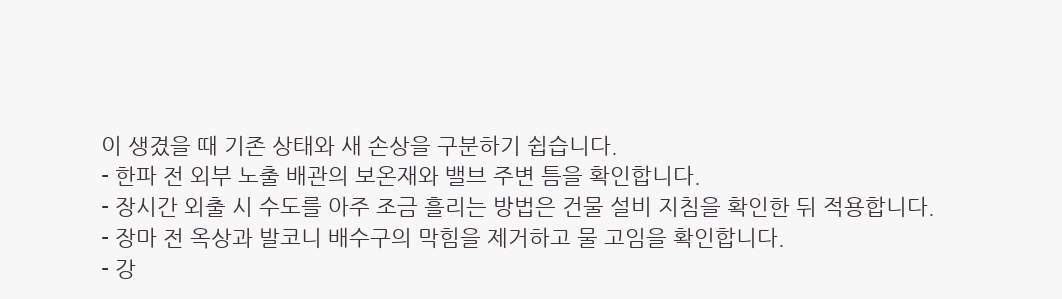이 생겼을 때 기존 상태와 새 손상을 구분하기 쉽습니다.
- 한파 전 외부 노출 배관의 보온재와 밸브 주변 틈을 확인합니다.
- 장시간 외출 시 수도를 아주 조금 흘리는 방법은 건물 설비 지침을 확인한 뒤 적용합니다.
- 장마 전 옥상과 발코니 배수구의 막힘을 제거하고 물 고임을 확인합니다.
- 강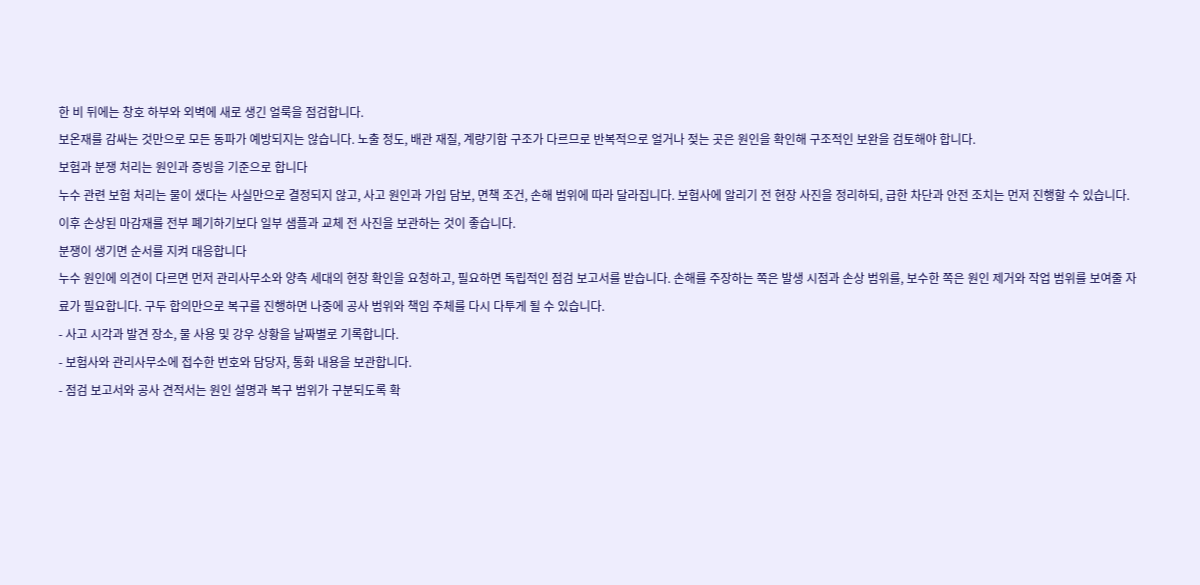한 비 뒤에는 창호 하부와 외벽에 새로 생긴 얼룩을 점검합니다.
보온재를 감싸는 것만으로 모든 동파가 예방되지는 않습니다. 노출 정도, 배관 재질, 계량기함 구조가 다르므로 반복적으로 얼거나 젖는 곳은 원인을 확인해 구조적인 보완을 검토해야 합니다.
보험과 분쟁 처리는 원인과 증빙을 기준으로 합니다
누수 관련 보험 처리는 물이 샜다는 사실만으로 결정되지 않고, 사고 원인과 가입 담보, 면책 조건, 손해 범위에 따라 달라집니다. 보험사에 알리기 전 현장 사진을 정리하되, 급한 차단과 안전 조치는 먼저 진행할 수 있습니다. 이후 손상된 마감재를 전부 폐기하기보다 일부 샘플과 교체 전 사진을 보관하는 것이 좋습니다.
분쟁이 생기면 순서를 지켜 대응합니다
누수 원인에 의견이 다르면 먼저 관리사무소와 양측 세대의 현장 확인을 요청하고, 필요하면 독립적인 점검 보고서를 받습니다. 손해를 주장하는 쪽은 발생 시점과 손상 범위를, 보수한 쪽은 원인 제거와 작업 범위를 보여줄 자료가 필요합니다. 구두 합의만으로 복구를 진행하면 나중에 공사 범위와 책임 주체를 다시 다투게 될 수 있습니다.
- 사고 시각과 발견 장소, 물 사용 및 강우 상황을 날짜별로 기록합니다.
- 보험사와 관리사무소에 접수한 번호와 담당자, 통화 내용을 보관합니다.
- 점검 보고서와 공사 견적서는 원인 설명과 복구 범위가 구분되도록 확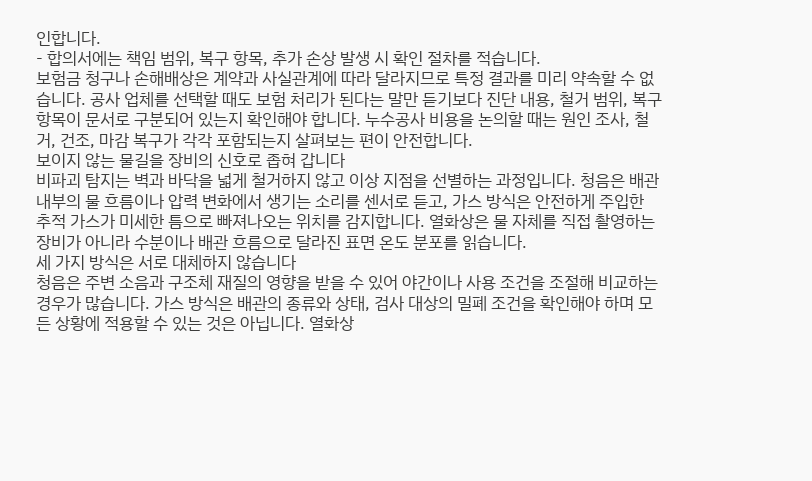인합니다.
- 합의서에는 책임 범위, 복구 항목, 추가 손상 발생 시 확인 절차를 적습니다.
보험금 청구나 손해배상은 계약과 사실관계에 따라 달라지므로 특정 결과를 미리 약속할 수 없습니다. 공사 업체를 선택할 때도 보험 처리가 된다는 말만 듣기보다 진단 내용, 철거 범위, 복구 항목이 문서로 구분되어 있는지 확인해야 합니다. 누수공사 비용을 논의할 때는 원인 조사, 철거, 건조, 마감 복구가 각각 포함되는지 살펴보는 편이 안전합니다.
보이지 않는 물길을 장비의 신호로 좁혀 갑니다
비파괴 탐지는 벽과 바닥을 넓게 철거하지 않고 이상 지점을 선별하는 과정입니다. 청음은 배관 내부의 물 흐름이나 압력 변화에서 생기는 소리를 센서로 듣고, 가스 방식은 안전하게 주입한 추적 가스가 미세한 틈으로 빠져나오는 위치를 감지합니다. 열화상은 물 자체를 직접 촬영하는 장비가 아니라 수분이나 배관 흐름으로 달라진 표면 온도 분포를 읽습니다.
세 가지 방식은 서로 대체하지 않습니다
청음은 주변 소음과 구조체 재질의 영향을 받을 수 있어 야간이나 사용 조건을 조절해 비교하는 경우가 많습니다. 가스 방식은 배관의 종류와 상태, 검사 대상의 밀폐 조건을 확인해야 하며 모든 상황에 적용할 수 있는 것은 아닙니다. 열화상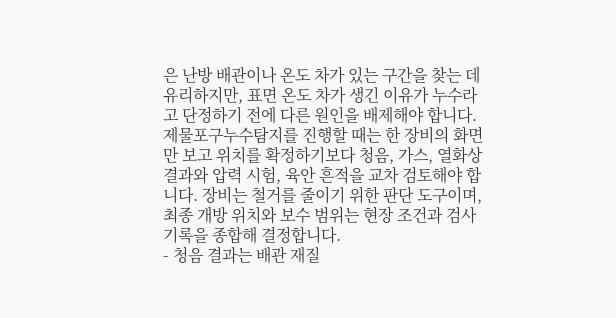은 난방 배관이나 온도 차가 있는 구간을 찾는 데 유리하지만, 표면 온도 차가 생긴 이유가 누수라고 단정하기 전에 다른 원인을 배제해야 합니다.
제물포구누수탐지를 진행할 때는 한 장비의 화면만 보고 위치를 확정하기보다 청음, 가스, 열화상 결과와 압력 시험, 육안 흔적을 교차 검토해야 합니다. 장비는 철거를 줄이기 위한 판단 도구이며, 최종 개방 위치와 보수 범위는 현장 조건과 검사 기록을 종합해 결정합니다.
- 청음 결과는 배관 재질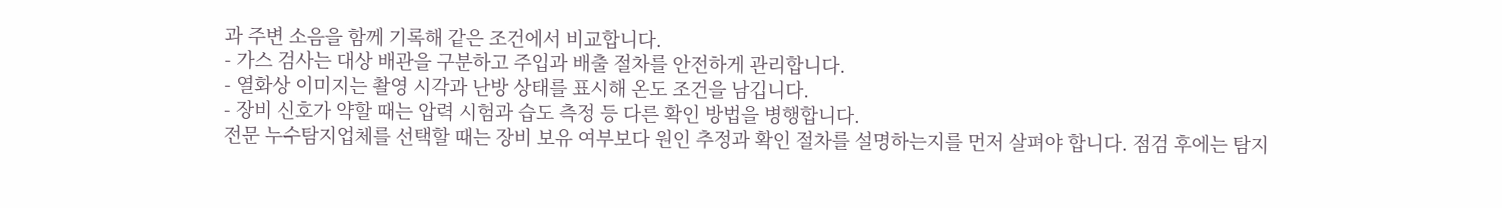과 주변 소음을 함께 기록해 같은 조건에서 비교합니다.
- 가스 검사는 대상 배관을 구분하고 주입과 배출 절차를 안전하게 관리합니다.
- 열화상 이미지는 촬영 시각과 난방 상태를 표시해 온도 조건을 남깁니다.
- 장비 신호가 약할 때는 압력 시험과 습도 측정 등 다른 확인 방법을 병행합니다.
전문 누수탐지업체를 선택할 때는 장비 보유 여부보다 원인 추정과 확인 절차를 설명하는지를 먼저 살펴야 합니다. 점검 후에는 탐지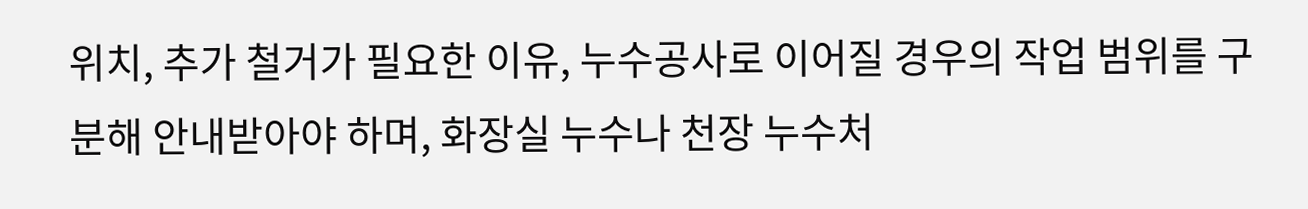위치, 추가 철거가 필요한 이유, 누수공사로 이어질 경우의 작업 범위를 구분해 안내받아야 하며, 화장실 누수나 천장 누수처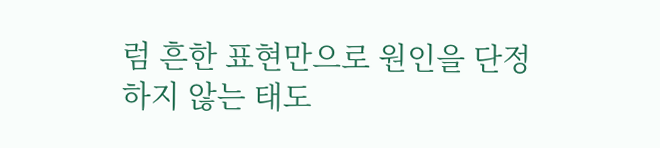럼 흔한 표현만으로 원인을 단정하지 않는 태도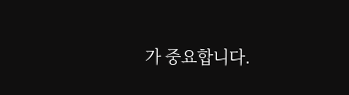가 중요합니다.